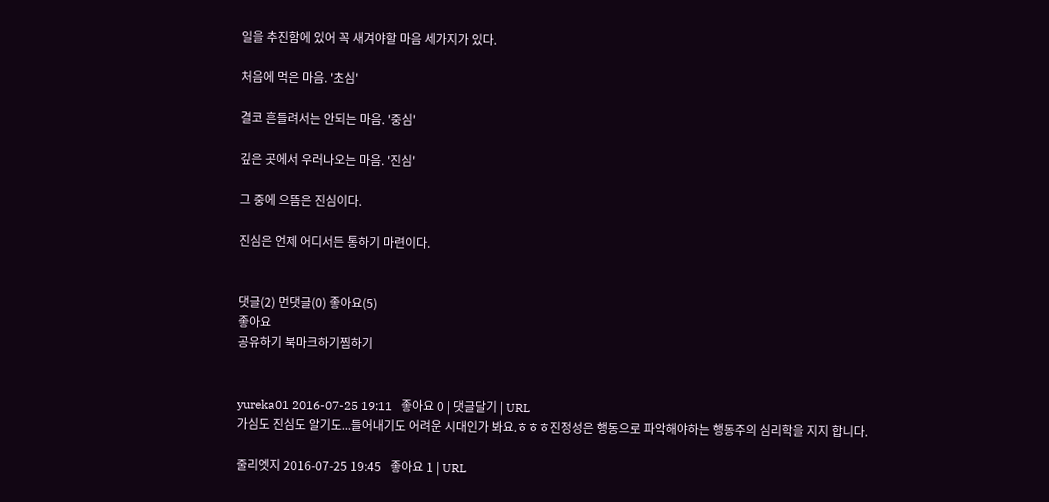일을 추진함에 있어 꼭 새겨야할 마음 세가지가 있다.

처음에 먹은 마음. '초심'

결코 흔들려서는 안되는 마음. '중심'

깊은 곳에서 우러나오는 마음. '진심'

그 중에 으뜸은 진심이다.

진심은 언제 어디서든 통하기 마련이다.


댓글(2) 먼댓글(0) 좋아요(5)
좋아요
공유하기 북마크하기찜하기


yureka01 2016-07-25 19:11   좋아요 0 | 댓글달기 | URL
가심도 진심도 알기도...들어내기도 어려운 시대인가 봐요.ㅎㅎㅎ진정성은 행동으로 파악해야하는 행동주의 심리학을 지지 합니다.

줄리엣지 2016-07-25 19:45   좋아요 1 | URL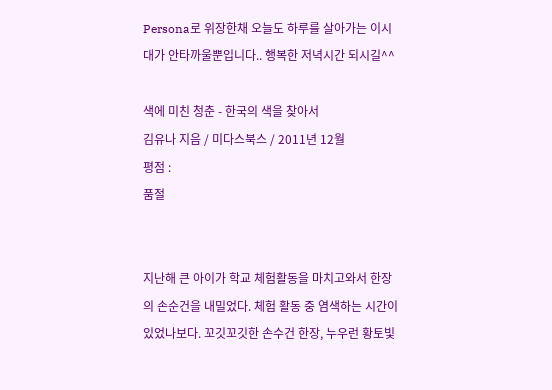Persona로 위장한채 오늘도 하루를 살아가는 이시대가 안타까울뿐입니다.. 행복한 저녁시간 되시길^^

색에 미친 청춘 - 한국의 색을 찾아서
김유나 지음 / 미다스북스 / 2011년 12월
평점 :
품절


지난해 큰 아이가 학교 체험활동을 마치고와서 한장의 손순건을 내밀었다. 체험 활동 중 염색하는 시간이 있었나보다. 꼬깃꼬깃한 손수건 한장, 누우런 황토빛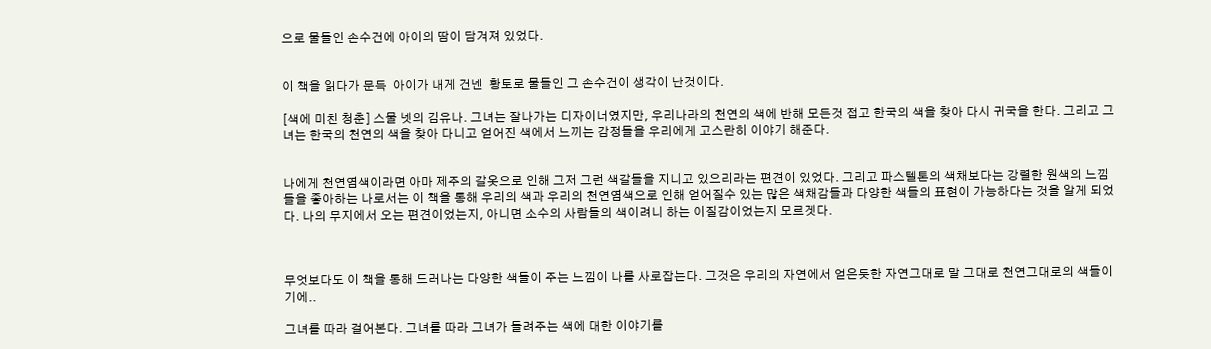으로 물들인 손수건에 아이의 땀이 담겨져 있었다.


이 책을 읽다가 문득  아이가 내게 건넨  황토로 물들인 그 손수건이 생각이 난것이다.

[색에 미친 청춘] 스물 넷의 김유나. 그녀는 잘나가는 디자이너였지만, 우리나라의 천연의 색에 반해 모든것 접고 한국의 색을 찾아 다시 귀국을 한다. 그리고 그녀는 한국의 천연의 색을 찾아 다니고 얻어진 색에서 느끼는 감정들을 우리에게 고스란히 이야기 해준다.


나에게 천연염색이라면 아마 제주의 갈옷으로 인해 그저 그런 색갈들을 지니고 있으리라는 편견이 있었다. 그리고 파스텔톤의 색채보다는 강렬한 원색의 느낌들을 좋아하는 나로서는 이 책을 통해 우리의 색과 우리의 천연염색으로 인해 얻어질수 있는 많은 색채감들과 다양한 색들의 표현이 가능하다는 것을 알게 되었다. 나의 무지에서 오는 편견이었는지, 아니면 소수의 사람들의 색이려니 하는 이질감이었는지 모르겟다.



무엇보다도 이 책을 통해 드러나는 다양한 색들이 주는 느낌이 나를 사로잡는다. 그것은 우리의 자연에서 얻은듯한 자연그대로 말 그대로 천연그대로의 색들이기에..

그녀를 따라 걸어본다. 그녀를 따라 그녀가 들려주는 색에 대한 이야기를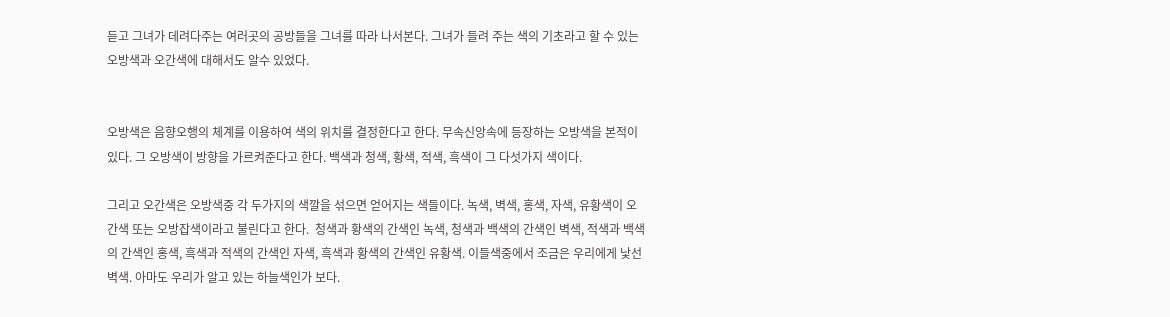듣고 그녀가 데려다주는 여러곳의 공방들을 그녀를 따라 나서본다. 그녀가 들려 주는 색의 기초라고 할 수 있는 오방색과 오간색에 대해서도 알수 있었다.


오방색은 음향오행의 체계를 이용하여 색의 위치를 결정한다고 한다. 무속신앙속에 등장하는 오방색을 본적이 있다. 그 오방색이 방향을 가르켜준다고 한다. 백색과 청색, 황색, 적색, 흑색이 그 다섯가지 색이다.

그리고 오간색은 오방색중 각 두가지의 색깔을 섞으면 얻어지는 색들이다. 녹색, 벽색, 홍색, 자색, 유황색이 오간색 또는 오방잡색이라고 불린다고 한다.  청색과 황색의 간색인 녹색, 청색과 백색의 간색인 벽색, 적색과 백색의 간색인 홍색, 흑색과 적색의 간색인 자색, 흑색과 황색의 간색인 유황색. 이들색중에서 조금은 우리에게 낯선 벽색. 아마도 우리가 알고 있는 하늘색인가 보다.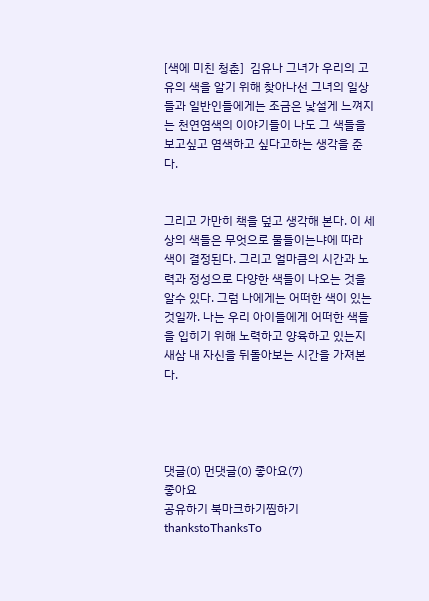[색에 미친 청춘]  김유나 그녀가 우리의 고유의 색을 알기 위해 찾아나선 그녀의 일상들과 일반인들에게는 조금은 낯설게 느껴지는 천연염색의 이야기들이 나도 그 색들을 보고싶고 염색하고 싶다고하는 생각을 준다.


그리고 가만히 책을 덮고 생각해 본다. 이 세상의 색들은 무엇으로 물들이는냐에 따라 색이 결정된다. 그리고 얼마큼의 시간과 노력과 정성으로 다양한 색들이 나오는 것을 알수 있다. 그럼 나에게는 어떠한 색이 있는 것일까. 나는 우리 아이들에게 어떠한 색들을 입히기 위해 노력하고 양육하고 있는지 새삼 내 자신을 뒤돌아보는 시간을 가져본다.




댓글(0) 먼댓글(0) 좋아요(7)
좋아요
공유하기 북마크하기찜하기 thankstoThanksTo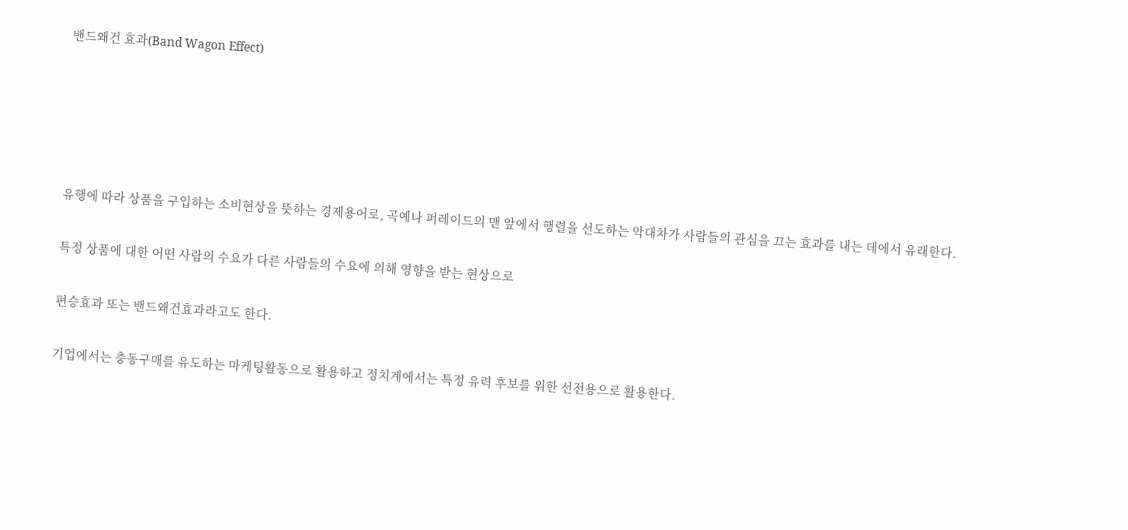밴드왜건 효과(Band Wagon Effect)





유행에 따라 상품을 구입하는 소비현상을 뜻하는 경제용어로, 곡예나 퍼레이드의 맨 앞에서 행렬을 선도하는 악대차가 사람들의 관심을 끄는 효과를 내는 데에서 유래한다.

특정 상품에 대한 어떤 사람의 수요가 다른 사람들의 수요에 의해 영향을 받는 현상으로

편승효과 또는 밴드왜건효과라고도 한다.

기업에서는 충동구매를 유도하는 마케팅활동으로 활용하고 정치계에서는 특정 유력 후보를 위한 선전용으로 활용한다.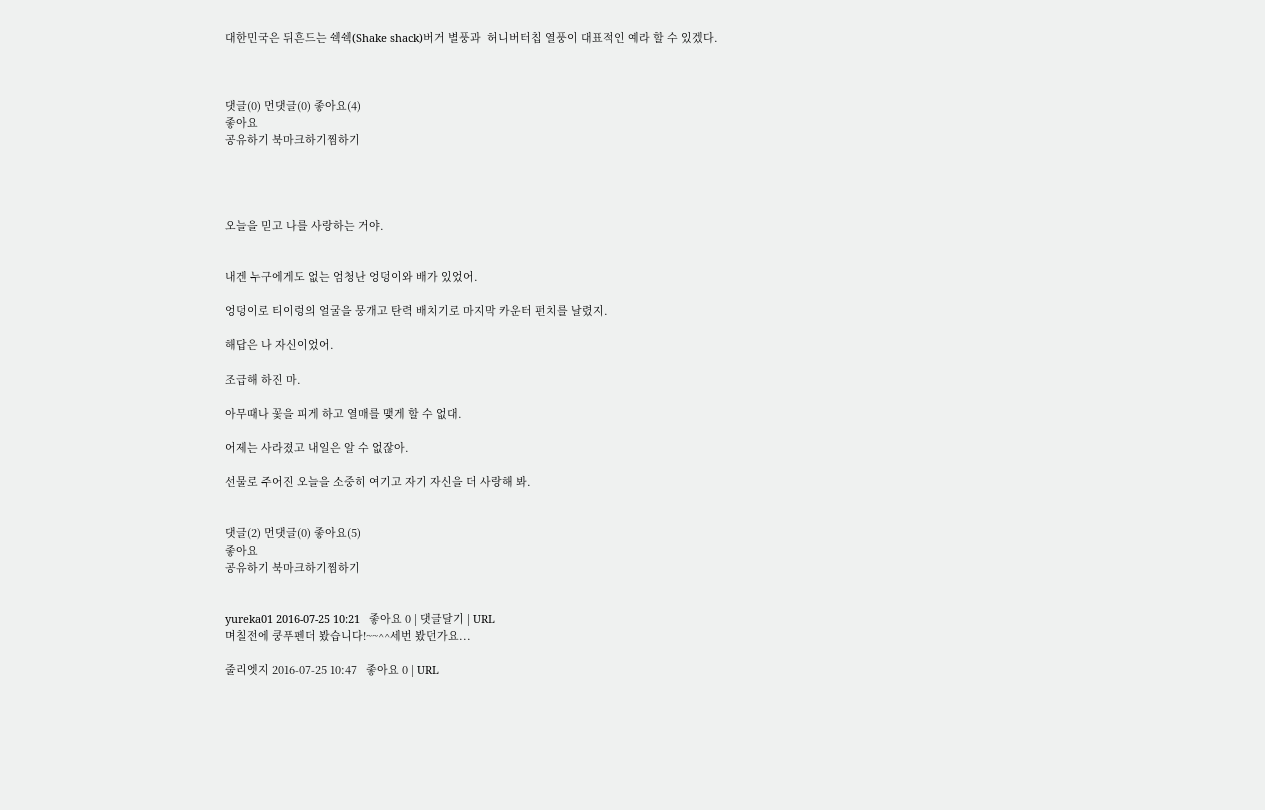대한민국은 뒤흔드는 쉑쉑(Shake shack)버거 별풍과  허니버터칩 열풍이 대표적인 예라 할 수 있겠다.



댓글(0) 먼댓글(0) 좋아요(4)
좋아요
공유하기 북마크하기찜하기




오늘을 믿고 나를 사랑하는 거야.


내겐 누구에게도 없는 엄청난 엉덩이와 배가 있었어.

엉덩이로 티이렁의 얼굴을 뭉개고 탄력 배치기로 마지막 카운터 펀치를 날렸지.

해답은 나 자신이었어.

조급해 하진 마.

아무때나 꽃을 피게 하고 열매를 맺게 할 수 없대.

어제는 사라졌고 내일은 알 수 없잖아.

선물로 주어진 오늘을 소중히 여기고 자기 자신을 더 사랑해 봐.


댓글(2) 먼댓글(0) 좋아요(5)
좋아요
공유하기 북마크하기찜하기


yureka01 2016-07-25 10:21   좋아요 0 | 댓글달기 | URL
며칠전에 쿵푸펜더 봤습니다!~~^^세번 봤던가요...

줄리엣지 2016-07-25 10:47   좋아요 0 | URL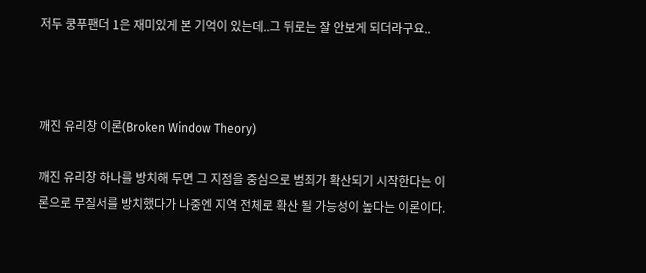저두 쿵푸팬더 1은 재미있게 본 기억이 있는데..그 뒤로는 잘 안보게 되더라구요..



깨진 유리창 이론(Broken Window Theory)

깨진 유리창 하나를 방치해 두면 그 지점을 중심으로 범죄가 확산되기 시작한다는 이론으로 무질서를 방치했다가 나중엔 지역 전체로 확산 될 가능성이 높다는 이론이다.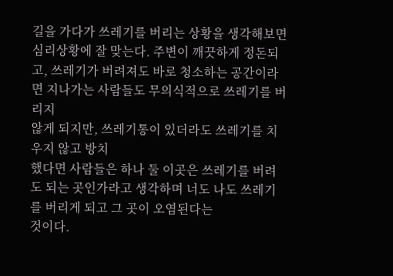길을 가다가 쓰레기를 버리는 상황을 생각해보면  심리상황에 잘 맞는다. 주변이 깨끗하게 정돈되고, 쓰레기가 버려져도 바로 청소하는 공간이라면 지나가는 사람들도 무의식적으로 쓰레기를 버리지
않게 되지만, 쓰레기통이 있더라도 쓰레기를 치우지 않고 방치
했다면 사람들은 하나 둘 이곳은 쓰레기를 버려도 되는 곳인가라고 생각하며 너도 나도 쓰레기를 버리게 되고 그 곳이 오염된다는
것이다.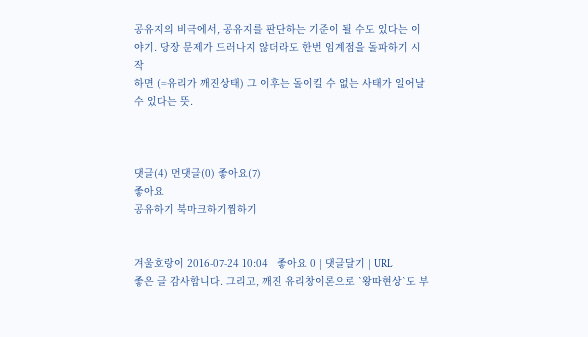공유지의 비극에서, 공유지를 판단하는 기준이 될 수도 있다는 이야기. 당장 문제가 드러나지 않더라도 한번 임계점을 돌파하기 시작
하면 (=유리가 깨진상태) 그 이후는 돌이킬 수 없는 사태가 일어날 수 있다는 뜻.



댓글(4) 먼댓글(0) 좋아요(7)
좋아요
공유하기 북마크하기찜하기


겨울호랑이 2016-07-24 10:04   좋아요 0 | 댓글달기 | URL
좋은 글 감사합니다. 그리고, 깨진 유리창이론으로 `왕따현상`도 부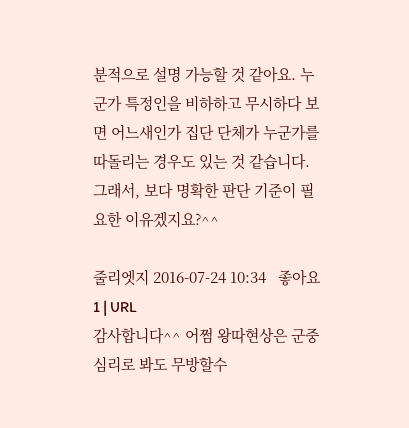분적으로 설명 가능할 것 같아요. 누군가 특정인을 비하하고 무시하다 보면 어느새인가 집단 단체가 누군가를 따돌리는 경우도 있는 것 같습니다. 그래서, 보다 명확한 판단 기준이 필요한 이유겠지요?^^

줄리엣지 2016-07-24 10:34   좋아요 1 | URL
감사합니다^^ 어쩜 왕따현상은 군중심리로 봐도 무방할수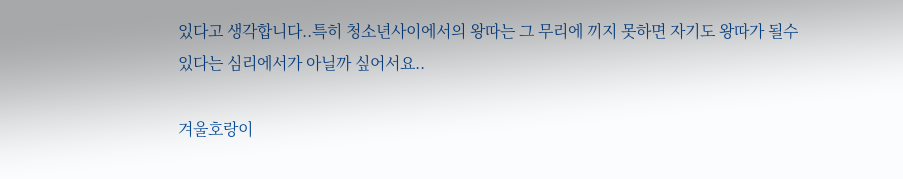있다고 생각합니다..특히 청소년사이에서의 왕따는 그 무리에 끼지 못하면 자기도 왕따가 될수 있다는 심리에서가 아닐까 싶어서요..

겨울호랑이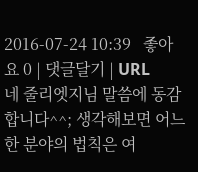2016-07-24 10:39   좋아요 0 | 댓글달기 | URL
네 줄리엣지님 말씀에 동감합니다^^; 생각해보면 어느 한 분야의 법칙은 여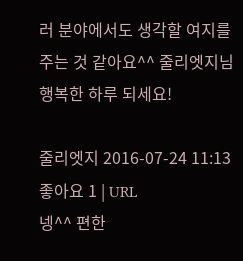러 분야에서도 생각할 여지를 주는 것 같아요^^ 줄리엣지님 행복한 하루 되세요!

줄리엣지 2016-07-24 11:13   좋아요 1 | URL
넹^^ 편한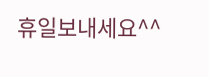휴일보내세요^^